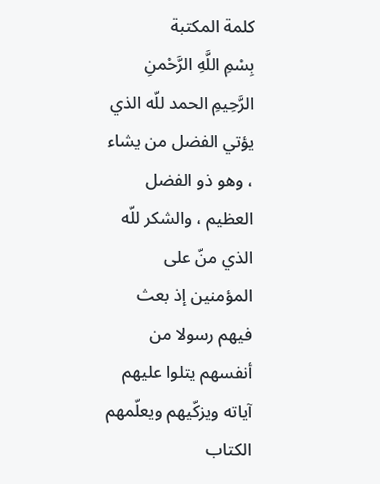كلمة المكتبة
بِسْمِ اللَّهِ الرَّحْمنِ الرَّحِيمِ الحمد للّه الذي يؤتي الفضل من يشاء ، وهو ذو الفضل العظيم ، والشكر للّه الذي منّ على المؤمنين إذ بعث فيهم رسولا من أنفسهم يتلوا عليهم آياته ويزكّيهم ويعلّمهم الكتاب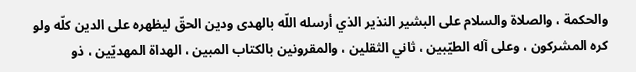والحكمة ، والصلاة والسلام على البشير النذير الذي أرسله اللّه بالهدى ودين الحقّ ليظهره على الدين كلّه ولو كره المشركون ، وعلى آله الطيّبين ، ثاني الثقلين ، والمقرونين بالكتاب المبين ، الهداة المهديّين ، ذو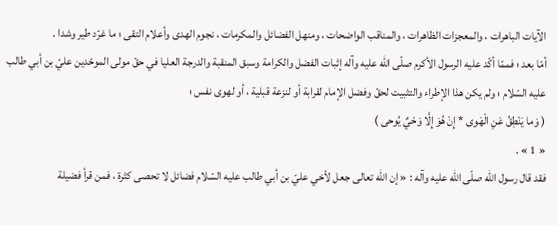الآيات الباهرات ، والمعجزات الظاهرات ، والمناقب الواضحات ، ومنهل الفضائل والمكرمات ، نجوم الهدى وأعلام التقى ؛ ما غرّد طير وشدا .
أمّا بعد ؛ فممّا أكّد عليه الرسول الأكرم صلّى اللّه عليه وآله إثبات الفضل والكرامة وسبق المنقبة والدرجة العليا في حقّ مولى الموحّدين عليّ بن أبي طالب عليه السّلام ؛ ولم يكن هذا الإطراء والتثبيت لحقّ وفضل الإمام لقرابة أو لنزعة قبلية ، أو لهوى نفس ؛
( وَما يَنْطِقُ عَنِ الْهَوى * إِنْ هُوَ إِلَّا وَحْيٌ يُوحى )
« 1 » .
فقد قال رسول اللّه صلّى اللّه عليه وآله : « إن اللّه تعالى جعل لأخي عليّ بن أبي طالب عليه السّلام فضائل لا تحصى كثرة ، فمن قرأ فضيلة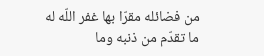من فضائله مقرّا بها غفر اللّه له ما تقدّم من ذنبه وما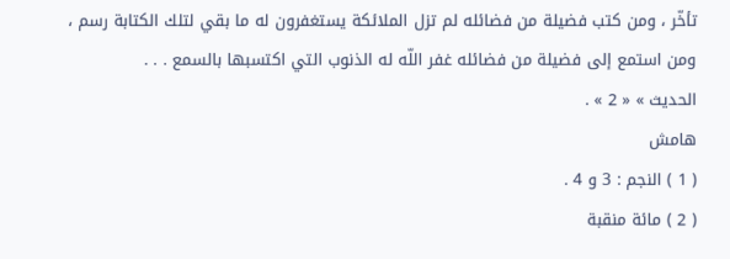تأخّر ، ومن كتب فضيلة من فضائله لم تزل الملائكة يستغفرون له ما بقي لتلك الكتابة رسم ، ومن استمع إلى فضيلة من فضائله غفر اللّه له الذنوب التي اكتسبها بالسمع . . .
الحديث » « 2 » .
هامش
( 1 ) النجم : 3 و 4 .
( 2 ) مائة منقبة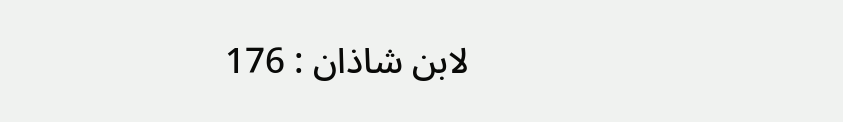لابن شاذان : 176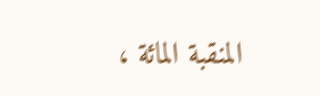المنقبة المائة ،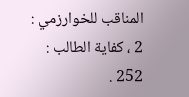المناقب للخوارزمي : 2 ، كفاية الطالب : 252 .